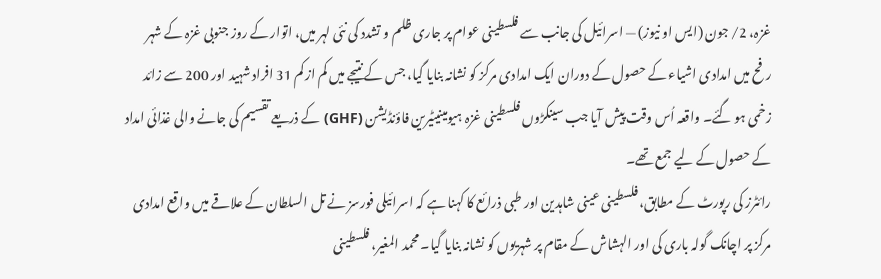غزہ، 2/ جون (ایس او نیوز) — اسرائیل کی جانب سے فلسطینی عوام پر جاری ظلم و تشدد کی نئی لہر میں، اتوار کے روز جنوبی غزہ کے شہر رفح میں امدادی اشیاء کے حصول کے دوران ایک امدادی مرکز کو نشانہ بنایا گیا، جس کے نتیجے میں کم از کم 31 افراد شہید اور 200 سے زائد زخمی ہو گئے۔ واقعہ اُس وقت پیش آیا جب سینکڑوں فلسطینی غزہ ہیومینیٹیرین فاؤنڈیشن (GHF) کے ذریعے تقسیم کی جانے والی غذائی امداد کے حصول کے لیے جمع تھے۔
رائٹرز کی رپورٹ کے مطابق، فلسطینی عینی شاہدین اور طبی ذرائع کا کہنا ہے کہ اسرائیلی فورسز نے تل السلطان کے علاقے میں واقع امدادی مرکز پر اچانک گولہ باری کی اور الہشاش کے مقام پر شہریوں کو نشانہ بنایا گیا۔ محمد المغیر، فلسطینی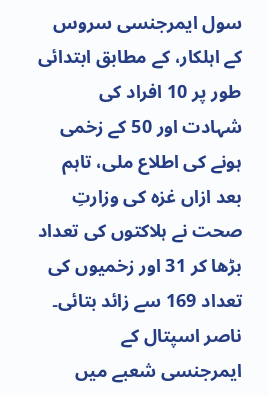سول ایمرجنسی سروس کے اہلکار، کے مطابق ابتدائی طور پر 10 افراد کی شہادت اور 50 کے زخمی ہونے کی اطلاع ملی، تاہم بعد ازاں غزہ کی وزارتِ صحت نے ہلاکتوں کی تعداد بڑھا کر 31 اور زخمیوں کی تعداد 169 سے زائد بتائی۔
ناصر اسپتال کے ایمرجنسی شعبے میں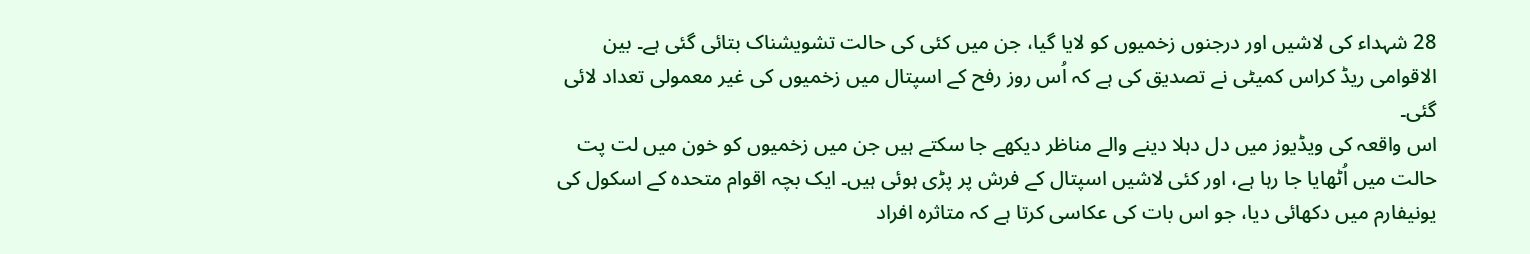28 شہداء کی لاشیں اور درجنوں زخمیوں کو لایا گیا، جن میں کئی کی حالت تشویشناک بتائی گئی ہے۔ بین الاقوامی ریڈ کراس کمیٹی نے تصدیق کی ہے کہ اُس روز رفح کے اسپتال میں زخمیوں کی غیر معمولی تعداد لائی گئی۔
اس واقعہ کی ویڈیوز میں دل دہلا دینے والے مناظر دیکھے جا سکتے ہیں جن میں زخمیوں کو خون میں لت پت حالت میں اُٹھایا جا رہا ہے، اور کئی لاشیں اسپتال کے فرش پر پڑی ہوئی ہیں۔ ایک بچہ اقوام متحدہ کے اسکول کی یونیفارم میں دکھائی دیا، جو اس بات کی عکاسی کرتا ہے کہ متاثرہ افراد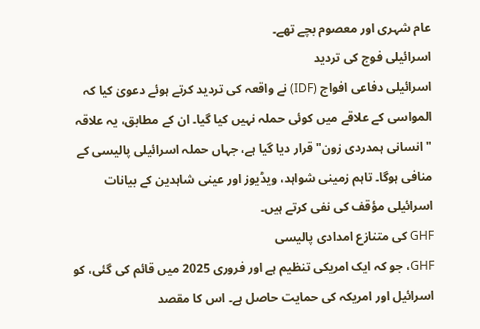عام شہری اور معصوم بچے تھے۔
اسرائیلی فوج کی تردید
اسرائیلی دفاعی افواج (IDF) نے واقعہ کی تردید کرتے ہوئے دعویٰ کیا کہ المواسی کے علاقے میں کوئی حملہ نہیں کیا گیا۔ ان کے مطابق، یہ علاقہ "انسانی ہمدردی زون" قرار دیا گیا ہے، جہاں حملہ اسرائیلی پالیسی کے منافی ہوگا۔ تاہم زمینی شواہد، ویڈیوز اور عینی شاہدین کے بیانات اسرائیلی مؤقف کی نفی کرتے ہیں۔
GHF کی متنازع امدادی پالیسی
GHF، جو کہ ایک امریکی تنظیم ہے اور فروری 2025 میں قائم کی گئی، کو اسرائیل اور امریکہ کی حمایت حاصل ہے۔ اس کا مقصد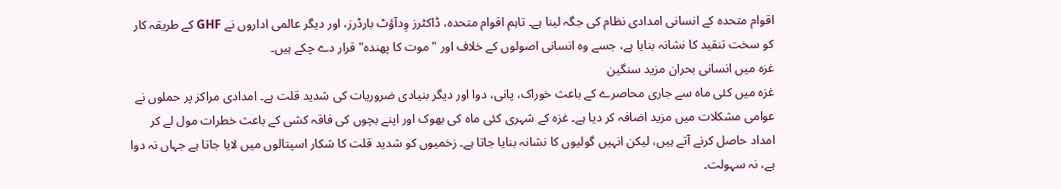اقوام متحدہ کے انسانی امدادی نظام کی جگہ لینا ہے۔ تاہم اقوام متحدہ، ڈاکٹرز وِدآؤٹ بارڈرز، اور دیگر عالمی اداروں نے GHF کے طریقہ کار کو سخت تنقید کا نشانہ بنایا ہے، جسے وہ انسانی اصولوں کے خلاف اور "موت کا پھندہ" قرار دے چکے ہیں۔
غزہ میں انسانی بحران مزید سنگین
غزہ میں کئی ماہ سے جاری محاصرے کے باعث خوراک، پانی، دوا اور دیگر بنیادی ضروریات کی شدید قلت ہے۔ امدادی مراکز پر حملوں نے عوامی مشکلات میں مزید اضافہ کر دیا ہے۔ غزہ کے شہری کئی ماہ کی بھوک اور اپنے بچوں کی فاقہ کشی کے باعث خطرات مول لے کر امداد حاصل کرنے آتے ہیں، لیکن انہیں گولیوں کا نشانہ بنایا جاتا ہے۔ زخمیوں کو شدید قلت کا شکار اسپتالوں میں لایا جاتا ہے جہاں نہ دوا ہے، نہ سہولت۔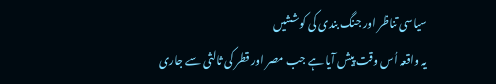سیاسی تناظر اور جنگ بندی کی کوششیں
یہ واقعہ اُس وقت پیش آیا ہے جب مصر اور قطر کی ثالثی سے جاری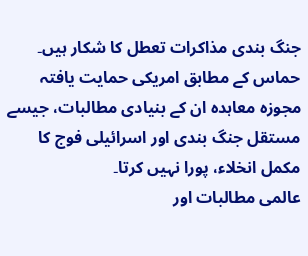جنگ بندی مذاکرات تعطل کا شکار ہیں۔ حماس کے مطابق امریکی حمایت یافتہ مجوزہ معاہدہ ان کے بنیادی مطالبات، جیسے مستقل جنگ بندی اور اسرائیلی فوج کا مکمل انخلاء، پورا نہیں کرتا۔
عالمی مطالبات اور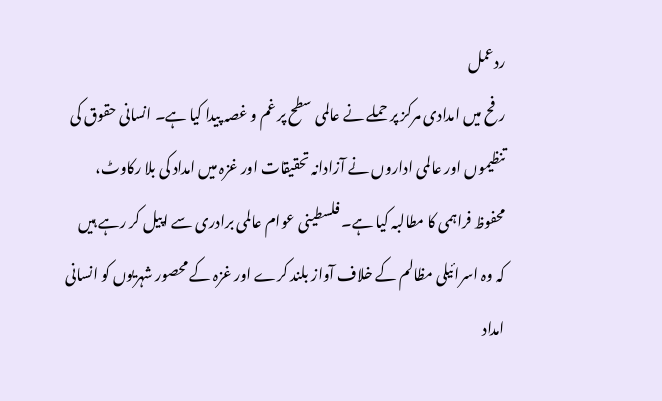ردعمل
رفح میں امدادی مرکز پر حملے نے عالمی سطح پر غم و غصہ پیدا کیا ہے۔ انسانی حقوق کی تنظیموں اور عالمی اداروں نے آزادانہ تحقیقات اور غزہ میں امداد کی بلا رکاوٹ، محفوظ فراہمی کا مطالبہ کیا ہے۔ فلسطینی عوام عالمی برادری سے اپیل کر رہے ہیں کہ وہ اسرائیلی مظالم کے خلاف آواز بلند کرے اور غزہ کے محصور شہریوں کو انسانی امداد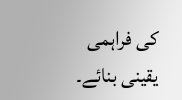کی فراہمی یقینی بنائے۔